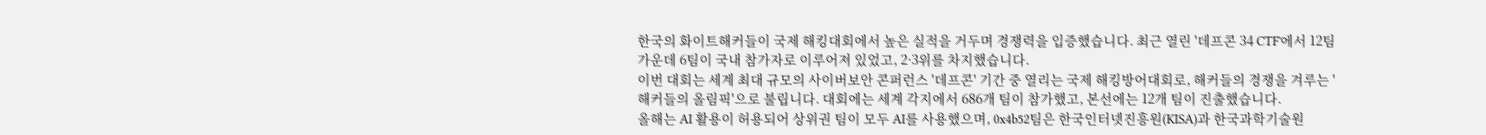한국의 화이트해커들이 국제 해킹대회에서 높은 실적을 거두며 경쟁력을 입증했습니다. 최근 열린 '데프콘 34 CTF'에서 12팀 가운데 6팀이 국내 참가자로 이루어져 있었고, 2·3위를 차지했습니다.
이번 대회는 세계 최대 규모의 사이버보안 콘퍼런스 '데프콘' 기간 중 열리는 국제 해킹방어대회로, 해커들의 경쟁을 겨루는 '해커들의 올림픽'으로 불립니다. 대회에는 세계 각지에서 686개 팀이 참가했고, 본선에는 12개 팀이 진출했습니다.
올해는 AI 활용이 허용되어 상위권 팀이 모두 AI를 사용했으며, 0x4b52팀은 한국인터넷진흥원(KISA)과 한국과학기술원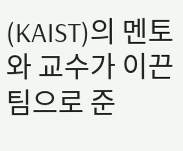(KAIST)의 멘토와 교수가 이끈 팀으로 준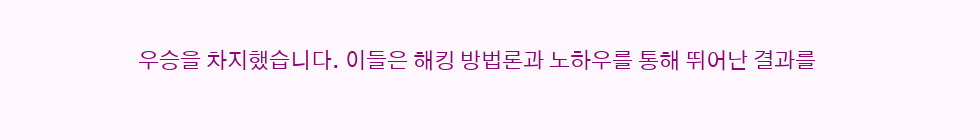우승을 차지했습니다. 이들은 해킹 방법론과 노하우를 통해 뛰어난 결과를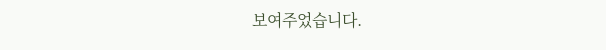보여주었습니다.